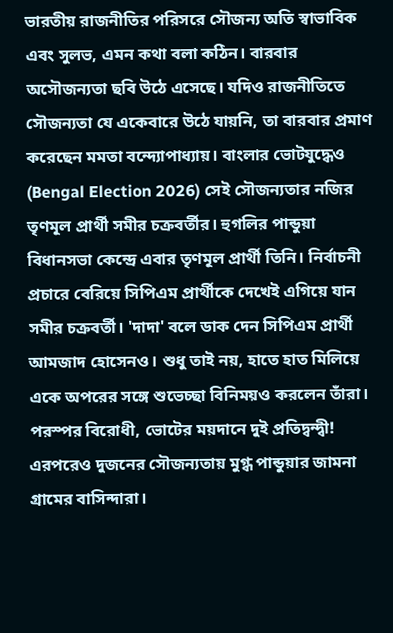ভারতীয় রাজনীতির পরিসরে সৌজন্য অতি স্বাভাবিক এবং সুলভ, এমন কথা বলা কঠিন। বারবার অসৌজন্যতা ছবি উঠে এসেছে। যদিও রাজনীতিতে সৌজন্যতা যে একেবারে উঠে যায়নি, তা বারবার প্রমাণ করেছেন মমতা বন্দ্যোপাধ্যায়। বাংলার ভোটযুদ্ধেও (Bengal Election 2026) সেই সৌজন্যতার নজির তৃণমূল প্রার্থী সমীর চক্রবর্তীর। হুগলির পান্ডুয়া বিধানসভা কেন্দ্রে এবার তৃণমূল প্রার্থী তিনি। নির্বাচনী প্রচারে বেরিয়ে সিপিএম প্রার্থীকে দেখেই এগিয়ে যান সমীর চক্রবর্তী। 'দাদা' বলে ডাক দেন সিপিএম প্রার্থী আমজাদ হোসেনও। শুধু তাই নয়, হাতে হাত মিলিয়ে একে অপরের সঙ্গে শুভেচ্ছা বিনিময়ও করলেন তাঁরা। পরস্পর বিরোধী, ভোটের ময়দানে দুই প্রতিদ্বন্দ্বী! এরপরেও দুজনের সৌজন্যতায় মুগ্ধ পান্ডুয়ার জামনা গ্রামের বাসিন্দারা।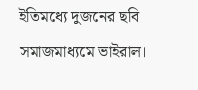ইতিমধ্যে দুজনের ছবি সমাজমাধ্যমে ভাইরাল।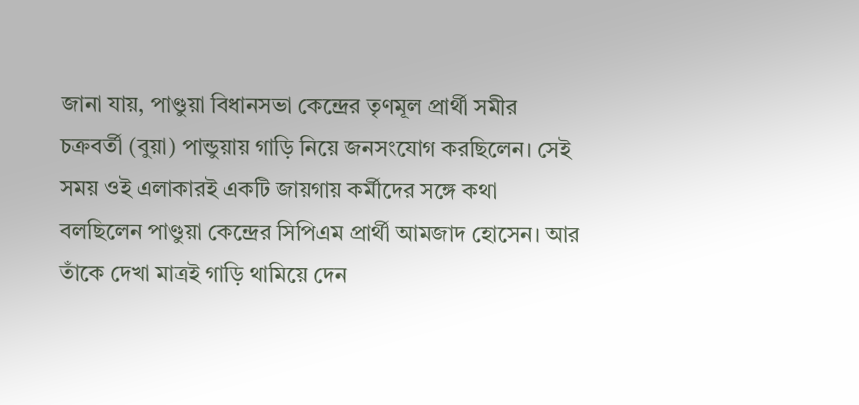জানা যায়, পাণ্ডুয়া বিধানসভা কেন্দ্রের তৃণমূল প্রার্থী সমীর চক্রবর্তী (বুয়া) পান্ডুয়ায় গাড়ি নিয়ে জনসংযোগ করছিলেন। সেই সময় ওই এলাকারই একটি জায়গায় কর্মীদের সঙ্গে কথা বলছিলেন পাণ্ডুয়া কেন্দ্রের সিপিএম প্রার্থী আমজাদ হোসেন। আর তাঁকে দেখা মাত্রই গাড়ি থামিয়ে দেন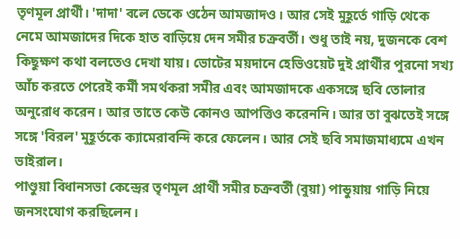তৃণমূল প্রার্থী। 'দাদা' বলে ডেকে ওঠেন আমজাদও। আর সেই মুহূর্তে গাড়ি থেকে নেমে আমজাদের দিকে হাত বাড়িয়ে দেন সমীর চক্রবর্তী। শুধু তাই নয়, দুজনকে বেশ কিছুক্ষণ কথা বলতেও দেখা যায়। ভোটের ময়দানে হেভিওয়েট দুই প্রার্থীর পুরনো সখ্য আঁচ করতে পেরেই কর্মী সমর্থকরা সমীর এবং আমজাদকে একসঙ্গে ছবি তোলার অনুরোধ করেন। আর তাতে কেউ কোনও আপত্তিও করেননি। আর তা বুঝতেই সঙ্গে সঙ্গে 'বিরল' মুহূর্তকে ক্যামেরাবন্দি করে ফেলেন। আর সেই ছবি সমাজমাধ্যমে এখন ভাইরাল।
পাণ্ডুয়া বিধানসভা কেন্দ্রের তৃণমূল প্রার্থী সমীর চক্রবর্তী (বুয়া) পান্ডুয়ায় গাড়ি নিয়ে জনসংযোগ করছিলেন।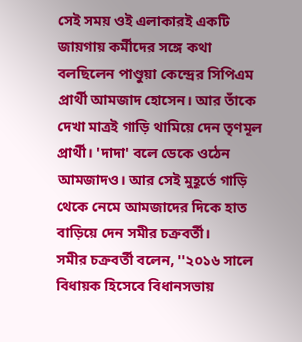সেই সময় ওই এলাকারই একটি জায়গায় কর্মীদের সঙ্গে কথা বলছিলেন পাণ্ডুয়া কেন্দ্রের সিপিএম প্রার্থী আমজাদ হোসেন। আর তাঁকে দেখা মাত্রই গাড়ি থামিয়ে দেন তৃণমূল প্রার্থী। 'দাদা' বলে ডেকে ওঠেন আমজাদও। আর সেই মুহূর্তে গাড়ি থেকে নেমে আমজাদের দিকে হাত বাড়িয়ে দেন সমীর চক্রবর্তী।
সমীর চক্রবর্তী বলেন, ''২০১৬ সালে বিধায়ক হিসেবে বিধানসভায়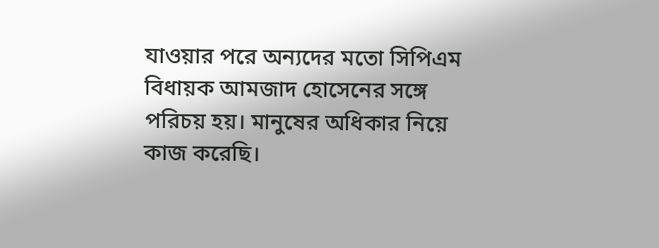যাওয়ার পরে অন্যদের মতো সিপিএম বিধায়ক আমজাদ হোসেনের সঙ্গে পরিচয় হয়। মানুষের অধিকার নিয়ে কাজ করেছি।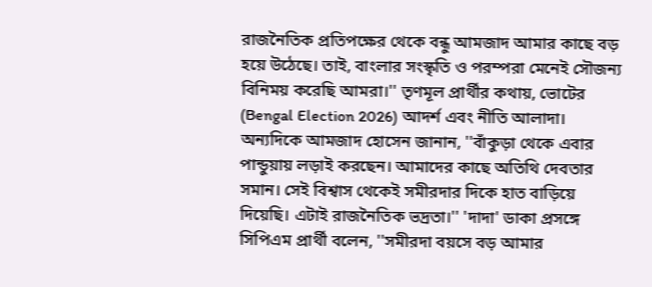রাজনৈতিক প্রতিপক্ষের থেকে বন্ধু আমজাদ আমার কাছে বড় হয়ে উঠেছে। তাই, বাংলার সংস্কৃতি ও পরম্পরা মেনেই সৌজন্য বিনিময় করেছি আমরা।'' তৃণমূল প্রার্থীর কথায়, ভোটের (Bengal Election 2026) আদর্শ এবং নীতি আলাদা। অন্যদিকে আমজাদ হোসেন জানান, ''বাঁকুড়া থেকে এবার পান্ডুয়ায় লড়াই করছেন। আমাদের কাছে অতিথি দেবতার সমান। সেই বিশ্বাস থেকেই সমীরদার দিকে হাত বাড়িয়ে দিয়েছি। এটাই রাজনৈতিক ভদ্রতা।'' 'দাদা' ডাকা প্রসঙ্গে সিপিএম প্রার্থী বলেন, ''সমীরদা বয়সে বড় আমার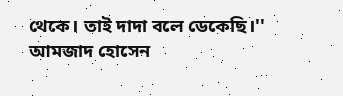থেকে। তাই দাদা বলে ডেকেছি।''
আমজাদ হোসেন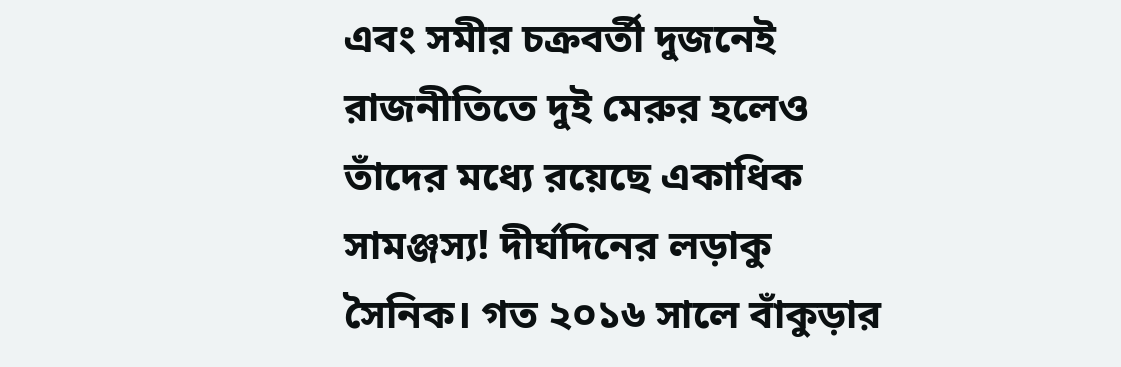এবং সমীর চক্রবর্তী দুজনেই রাজনীতিতে দুই মেরুর হলেও তাঁদের মধ্যে রয়েছে একাধিক সামঞ্জস্য! দীর্ঘদিনের লড়াকু সৈনিক। গত ২০১৬ সালে বাঁকুড়ার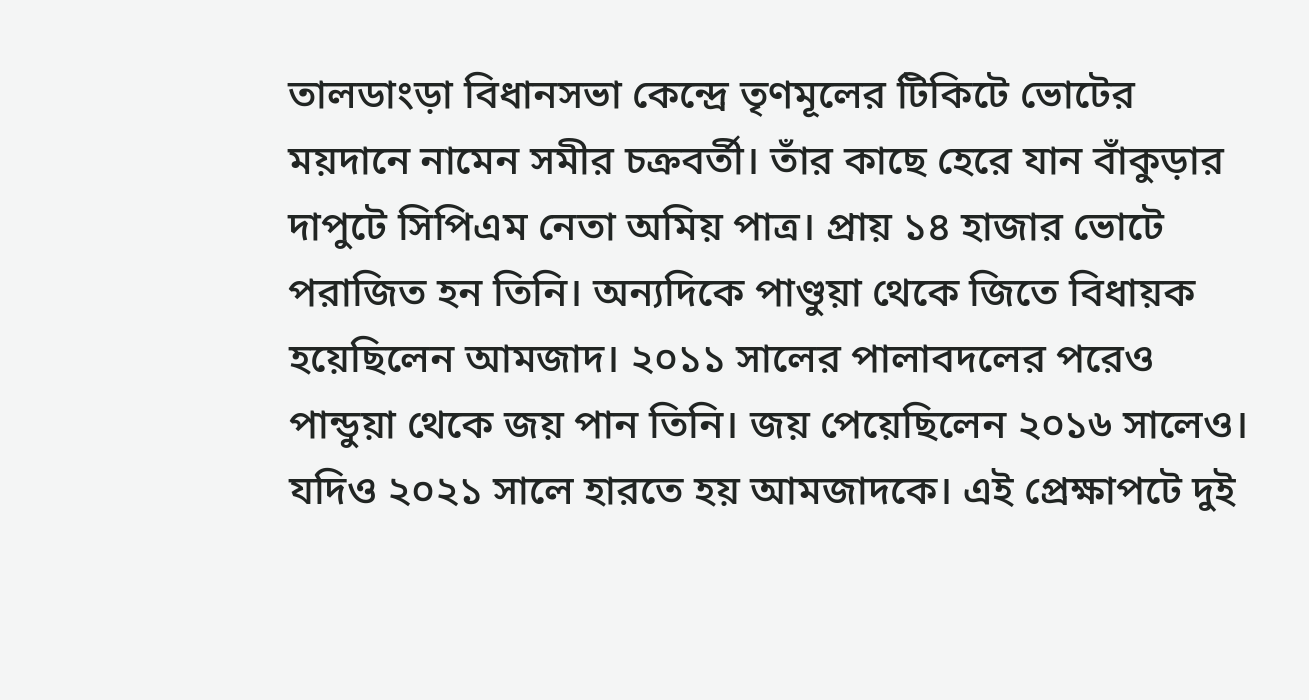তালডাংড়া বিধানসভা কেন্দ্রে তৃণমূলের টিকিটে ভোটের ময়দানে নামেন সমীর চক্রবর্তী। তাঁর কাছে হেরে যান বাঁকুড়ার দাপুটে সিপিএম নেতা অমিয় পাত্র। প্রায় ১৪ হাজার ভোটে পরাজিত হন তিনি। অন্যদিকে পাণ্ডুয়া থেকে জিতে বিধায়ক হয়েছিলেন আমজাদ। ২০১১ সালের পালাবদলের পরেও পান্ডুয়া থেকে জয় পান তিনি। জয় পেয়েছিলেন ২০১৬ সালেও। যদিও ২০২১ সালে হারতে হয় আমজাদকে। এই প্রেক্ষাপটে দুই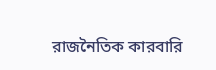রাজনৈতিক কারবারি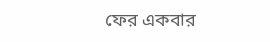ফের একবার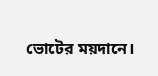ভোটের ময়দানে।